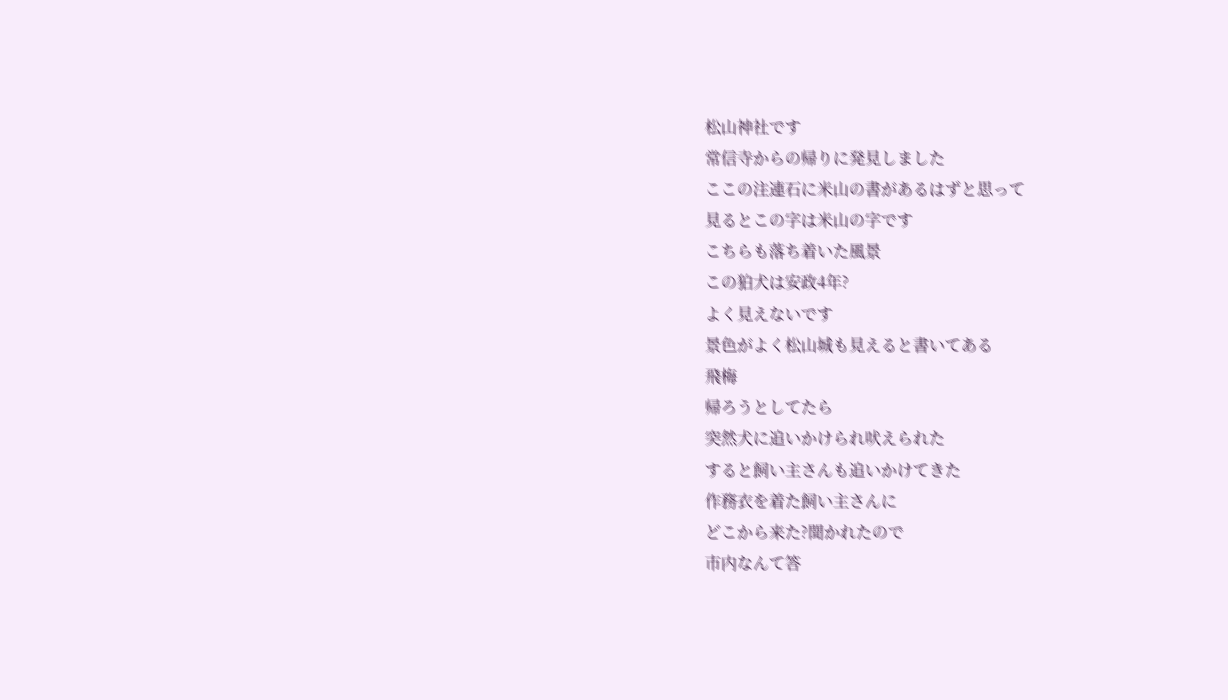松山神社です
常信寺からの帰りに発見しました
ここの注連石に米山の書があるはずと思って
見るとこの字は米山の字です
こちらも落ち着いた風景
この狛犬は安政4年?
よく見えないです
景色がよく松山城も見えると書いてある
飛梅
帰ろうとしてたら
突然犬に追いかけられ吠えられた
すると飼い主さんも追いかけてきた
作務衣を着た飼い主さんに
どこから来た?聞かれたので
市内なんて答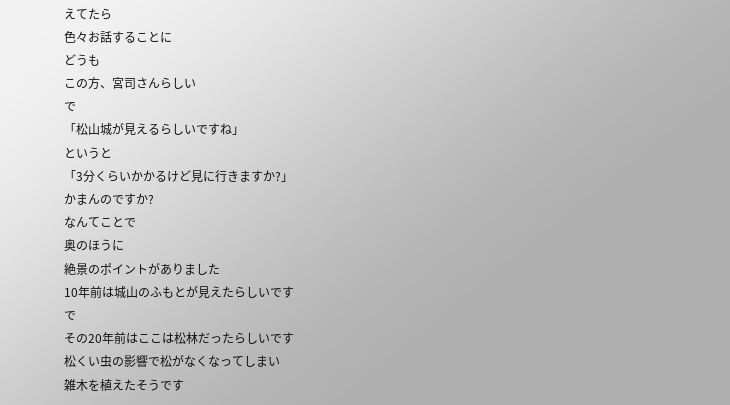えてたら
色々お話することに
どうも
この方、宮司さんらしい
で
「松山城が見えるらしいですね」
というと
「3分くらいかかるけど見に行きますか?」
かまんのですか?
なんてことで
奥のほうに
絶景のポイントがありました
10年前は城山のふもとが見えたらしいです
で
その20年前はここは松林だったらしいです
松くい虫の影響で松がなくなってしまい
雑木を植えたそうです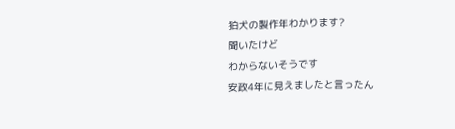狛犬の製作年わかります?
聞いたけど
わからないそうです
安政4年に見えましたと言ったん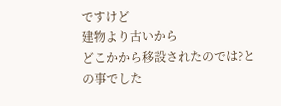ですけど
建物より古いから
どこかから移設されたのでは?との事でした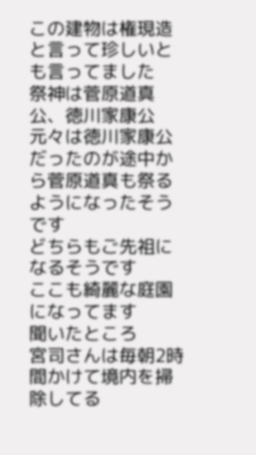この建物は権現造と言って珍しいとも言ってました
祭神は菅原道真公、徳川家康公
元々は徳川家康公だったのが途中から菅原道真も祭るようになったそうです
どちらもご先祖になるそうです
ここも綺麗な庭園になってます
聞いたところ
宮司さんは毎朝2時間かけて境内を掃除してる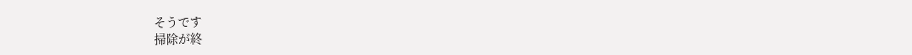そうです
掃除が終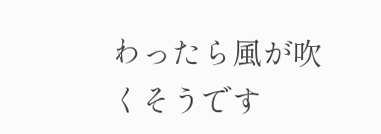わったら風が吹くそうです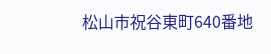松山市祝谷東町640番地